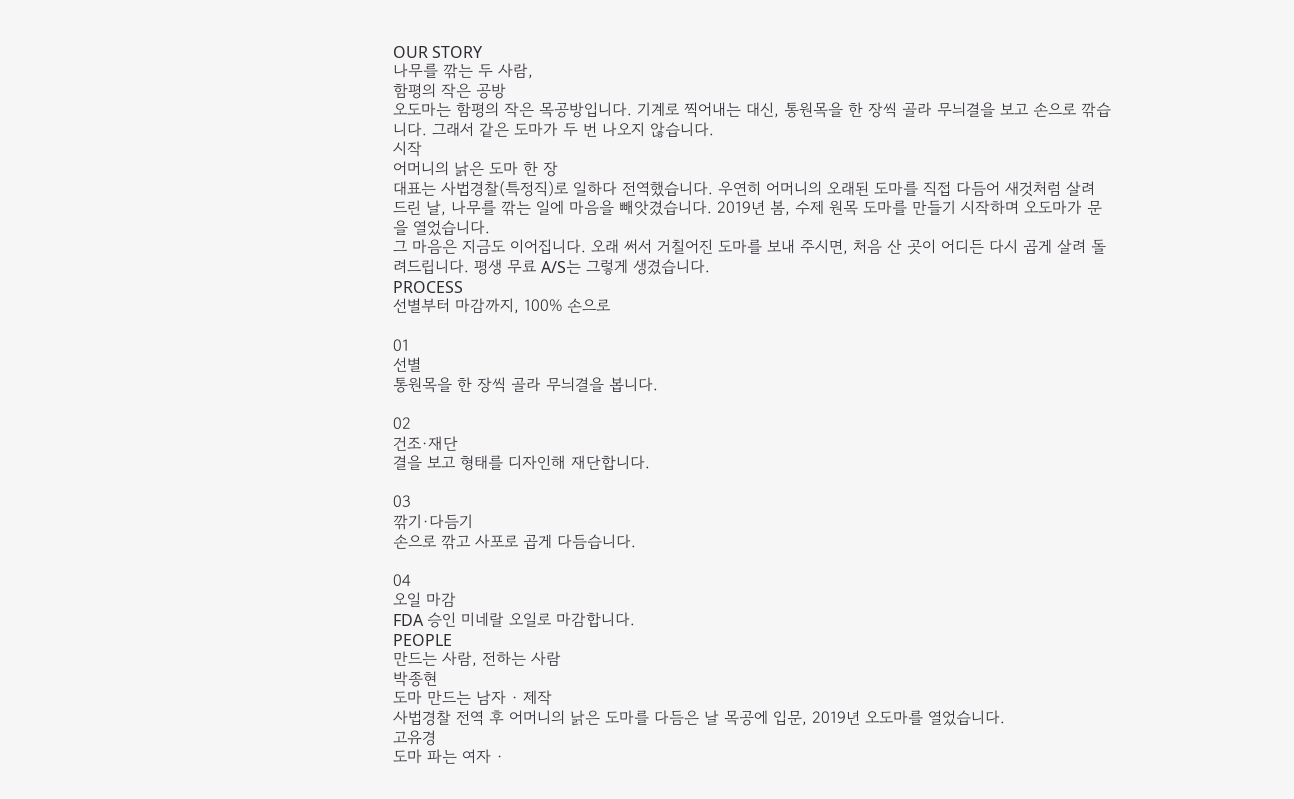OUR STORY
나무를 깎는 두 사람,
함평의 작은 공방
오도마는 함평의 작은 목공방입니다. 기계로 찍어내는 대신, 통원목을 한 장씩 골라 무늬결을 보고 손으로 깎습니다. 그래서 같은 도마가 두 번 나오지 않습니다.
시작
어머니의 낡은 도마 한 장
대표는 사법경찰(특정직)로 일하다 전역했습니다. 우연히 어머니의 오래된 도마를 직접 다듬어 새것처럼 살려 드린 날, 나무를 깎는 일에 마음을 빼앗겼습니다. 2019년 봄, 수제 원목 도마를 만들기 시작하며 오도마가 문을 열었습니다.
그 마음은 지금도 이어집니다. 오래 써서 거칠어진 도마를 보내 주시면, 처음 산 곳이 어디든 다시 곱게 살려 돌려드립니다. 평생 무료 A/S는 그렇게 생겼습니다.
PROCESS
선별부터 마감까지, 100% 손으로

01
선별
통원목을 한 장씩 골라 무늬결을 봅니다.

02
건조·재단
결을 보고 형태를 디자인해 재단합니다.

03
깎기·다듬기
손으로 깎고 사포로 곱게 다듬습니다.

04
오일 마감
FDA 승인 미네랄 오일로 마감합니다.
PEOPLE
만드는 사람, 전하는 사람
박종현
도마 만드는 남자 · 제작
사법경찰 전역 후 어머니의 낡은 도마를 다듬은 날 목공에 입문, 2019년 오도마를 열었습니다.
고유경
도마 파는 여자 ·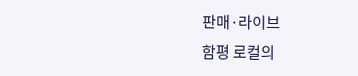판매·라이브
함평 로컬의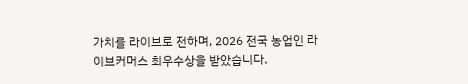가치를 라이브로 전하며, 2026 전국 농업인 라이브커머스 최우수상을 받았습니다.